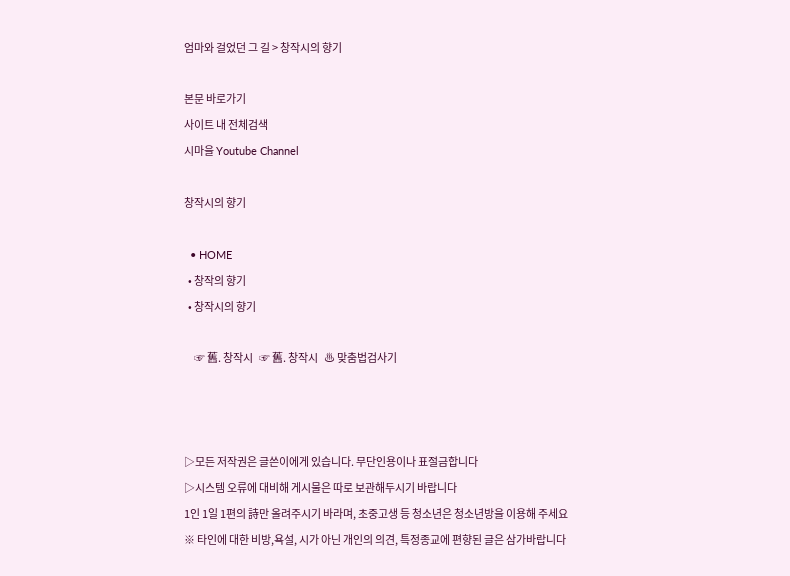엄마와 걸었던 그 길 > 창작시의 향기

본문 바로가기
사이트 내 전체검색
시마을 Youtube Channel

창작시의 향기

  • HOME
  • 창작의 향기
  • 창작시의 향기

     ☞ 舊. 창작시   ☞ 舊. 창작시   ♨ 맞춤법검사기



▷모든 저작권은 글쓴이에게 있습니다. 무단인용이나 표절금합니다
▷시스템 오류에 대비해 게시물은 따로 보관해두시기 바랍니다
1인 1일 1편의 詩만 올려주시기 바라며, 초중고생 등 청소년은 청소년방을 이용해 주세요
※ 타인에 대한 비방,욕설, 시가 아닌 개인의 의견, 특정종교에 편향된 글은 삼가바랍니다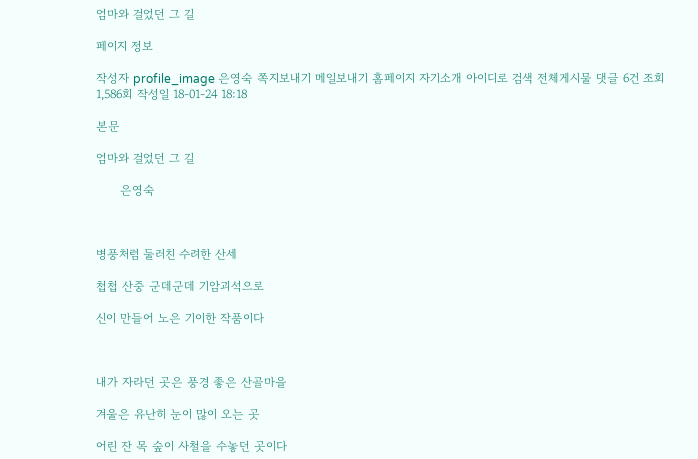엄마와 걸었던 그 길

페이지 정보

작성자 profile_image 은영숙 쪽지보내기 메일보내기 홈페이지 자기소개 아이디로 검색 전체게시물 댓글 6건 조회 1,586회 작성일 18-01-24 18:18

본문

엄마와 걸었던 그 길

      은영숙



병풍처럼 둘러친 수려한 산세

첩첩 산중 군데군데 기암괴석으로

신이 만들어 노은 기이한 작품이다



내가 자라던 곳은 풍경 좋은 산골마을

겨울은 유난히 눈이 많이 오는 곳

어린 잔 목 숲이 사철을 수놓던 곳이다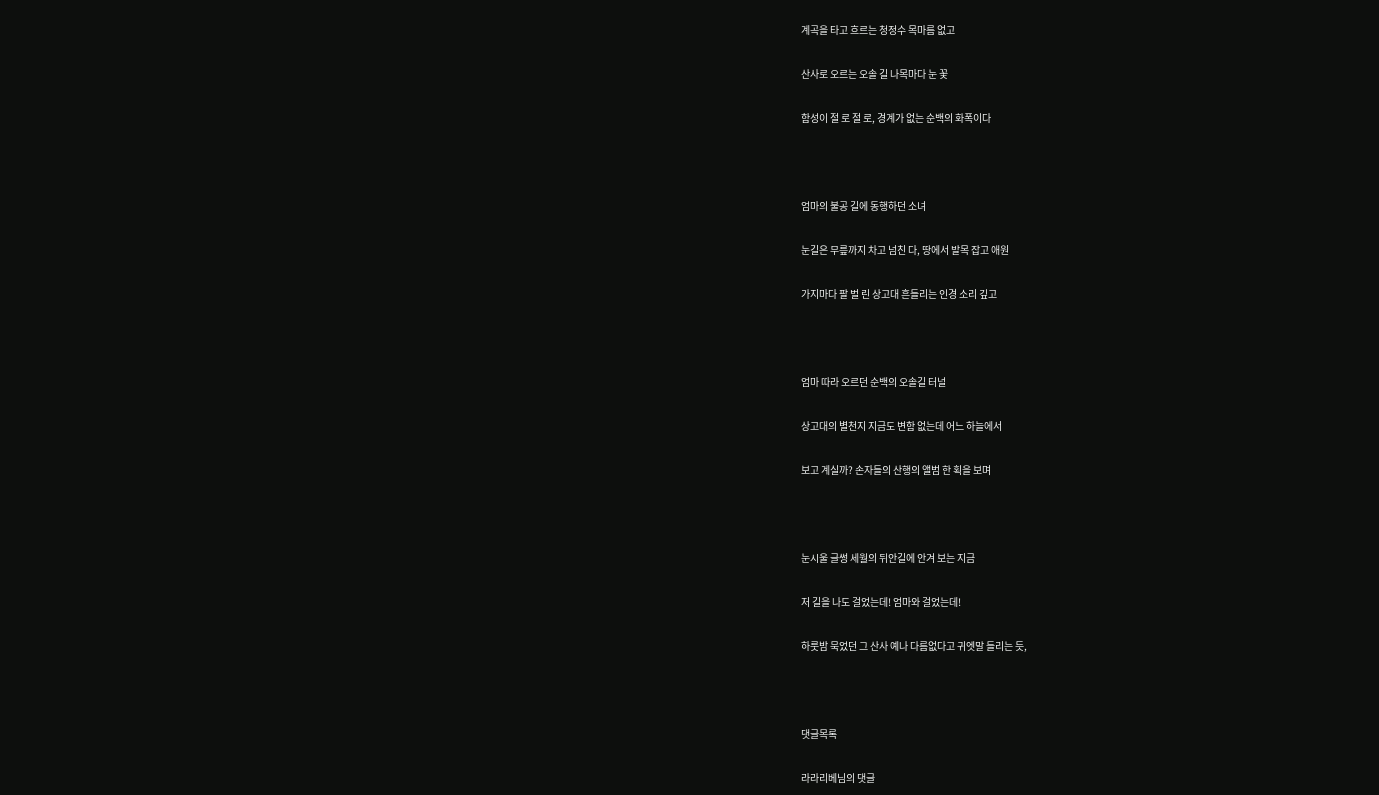계곡을 타고 흐르는 청정수 목마름 없고

산사로 오르는 오솔 길 나목마다 눈 꽃

함성이 절 로 절 로, 경계가 없는 순백의 화폭이다



엄마의 불공 길에 동행하던 소녀

눈길은 무릎까지 차고 넘친 다, 땅에서 발목 잡고 애원

가지마다 팔 벌 린 상고대 흔들리는 인경 소리 깊고



엄마 따라 오르던 순백의 오솔길 터널

상고대의 별천지 지금도 변함 없는데 어느 하늘에서

보고 계실까? 손자들의 산행의 앨범 한 획을 보며



눈시울 글썽 세월의 뒤안길에 안겨 보는 지금

저 길을 나도 걸었는데! 엄마와 걸었는데!

하룻밤 묵었던 그 산사 예나 다름없다고 귀엣말 들리는 듯,



댓글목록

라라리베님의 댓글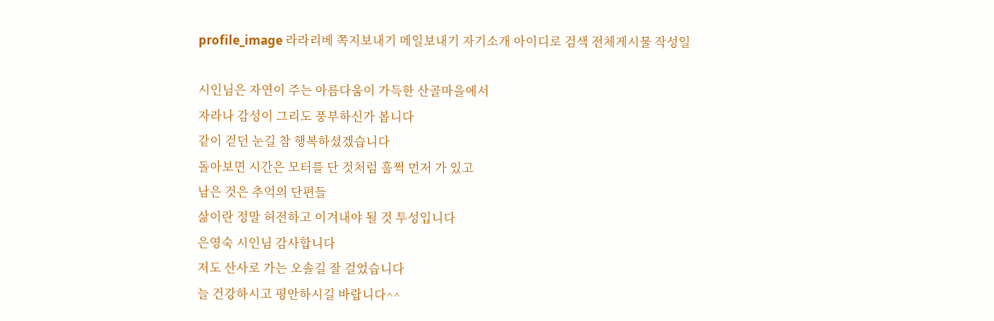profile_image 라라리베 쪽지보내기 메일보내기 자기소개 아이디로 검색 전체게시물 작성일

시인님은 자연이 주는 아름다움이 가득한 산골마을에서
자라나 감성이 그리도 풍부하신가 봅니다
같이 걷던 눈길 참 행복하셨겠습니다
돌아보면 시간은 모터를 단 것처럼 훌쩍 먼저 가 있고
남은 것은 추억의 단편들
삶이란 정말 허전하고 이겨내야 될 것 투성입니다
은영숙 시인님 감사합니다
저도 산사로 가는 오솔길 잘 걸었습니다
늘 건강하시고 평안하시길 바랍니다^^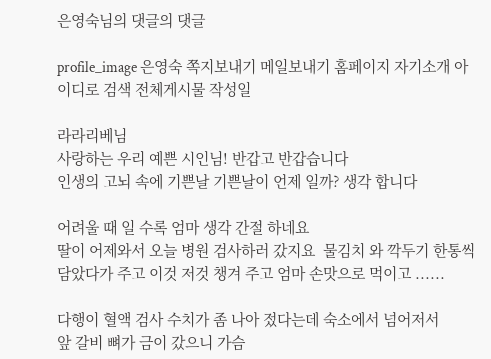은영숙님의 댓글의 댓글

profile_image 은영숙 쪽지보내기 메일보내기 홈페이지 자기소개 아이디로 검색 전체게시물 작성일

라라리베님
사랑하는 우리 예쁜 시인님! 반갑고 반갑습니다
인생의 고뇌 속에 기쁜날 기쁜날이 언제 일까? 생각 합니다

어려울 때 일 수록 엄마 생각 간절 하네요
딸이 어제와서 오늘 병원 검사하러 갔지요  물김치 와 깍두기 한통씩
담았다가 주고 이것 저것 챙겨 주고 엄마 손맛으로 먹이고 ......

다행이 혈액 검사 수치가 좀 나아 젔다는데 숙소에서 넘어저서
앞 갈비 뼈가 금이 갔으니 가슴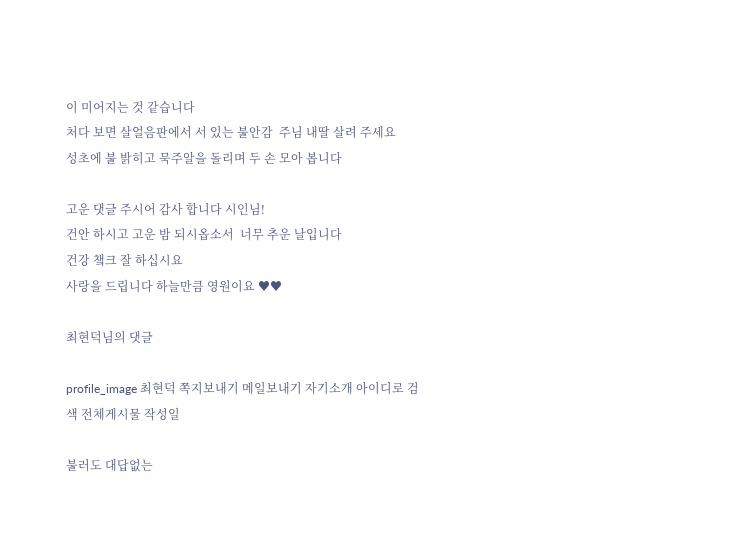이 미어지는 것 같습니다
처다 보면 살얼음판에서 서 있는 불안감  주님 내딸 살려 주세요
성초에 불 밝히고 묵주알을 돌리며 두 손 모아 봅니다

고운 댓글 주시어 감사 합니다 시인님!
건안 하시고 고운 밤 되시옵소서  너무 추운 날입니다
건강 챜크 잘 하십시요
사랑을 드립니다 하늘만큼 영원이요 ♥♥

최현덕님의 댓글

profile_image 최현덕 쪽지보내기 메일보내기 자기소개 아이디로 검색 전체게시물 작성일

불러도 대답없는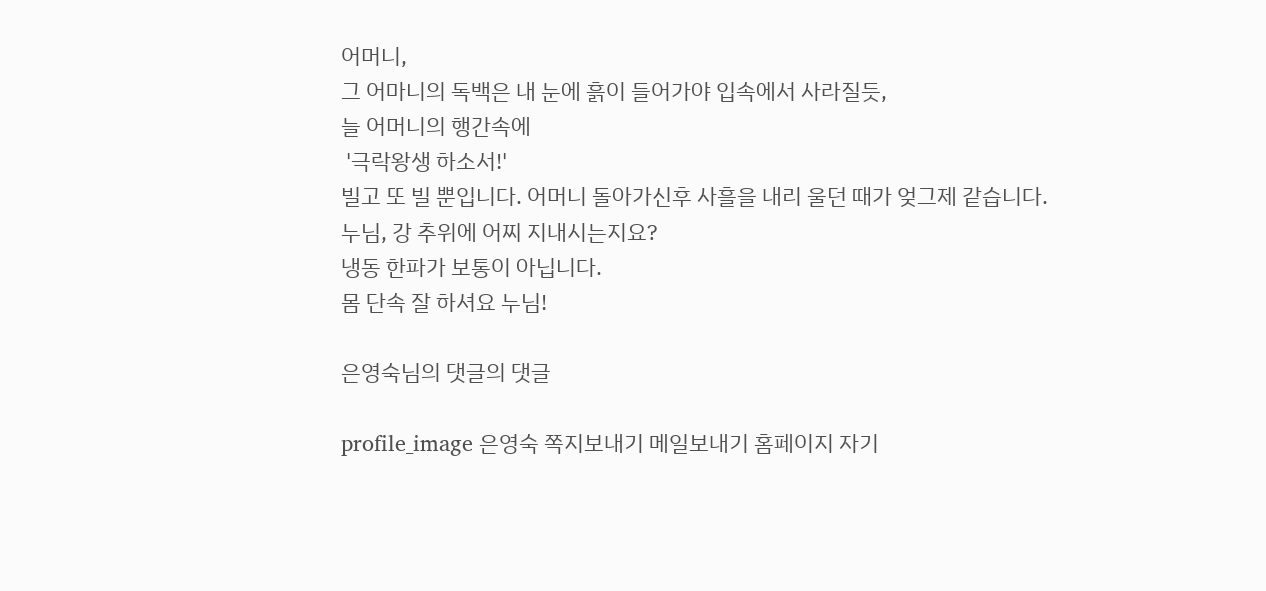어머니,
그 어마니의 독백은 내 눈에 흙이 들어가야 입속에서 사라질듯,
늘 어머니의 행간속에
 '극락왕생 하소서!'
빌고 또 빌 뿐입니다. 어머니 돌아가신후 사흘을 내리 울던 때가 엊그제 같습니다.
누님, 강 추위에 어찌 지내시는지요?
냉동 한파가 보통이 아닙니다.
몸 단속 잘 하셔요 누님!

은영숙님의 댓글의 댓글

profile_image 은영숙 쪽지보내기 메일보내기 홈페이지 자기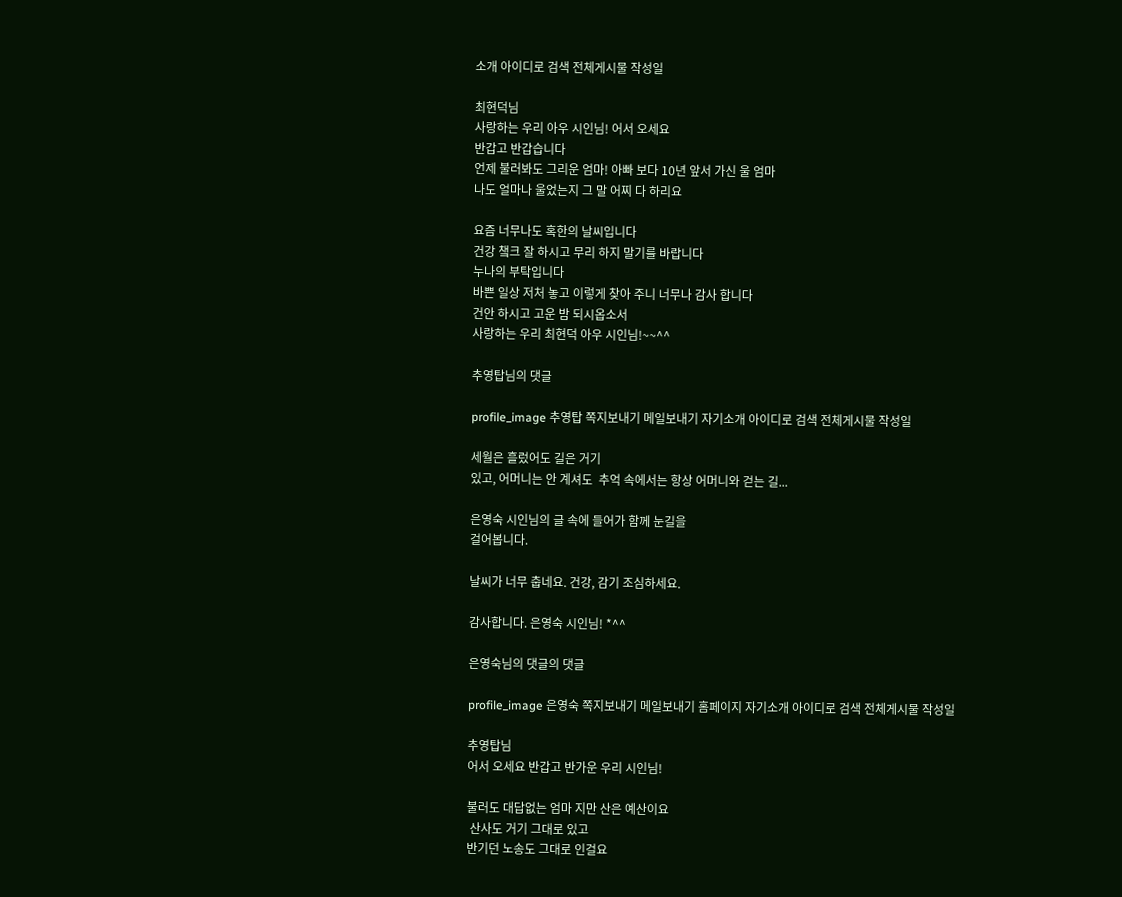소개 아이디로 검색 전체게시물 작성일

최현덕님
사랑하는 우리 아우 시인님! 어서 오세요
반갑고 반갑습니다
언제 불러봐도 그리운 엄마! 아빠 보다 10년 앞서 가신 울 엄마
나도 얼마나 울었는지 그 말 어찌 다 하리요

요즘 너무나도 혹한의 날씨입니다
건강 챜크 잘 하시고 무리 하지 말기를 바랍니다
누나의 부탁입니다
바쁜 일상 저처 놓고 이렇게 찾아 주니 너무나 감사 합니다
건안 하시고 고운 밤 되시옵소서
사랑하는 우리 최현덕 아우 시인님!~~^^

추영탑님의 댓글

profile_image 추영탑 쪽지보내기 메일보내기 자기소개 아이디로 검색 전체게시물 작성일

세월은 흘렀어도 길은 거기
있고, 어머니는 안 계셔도  추억 속에서는 항상 어머니와 걷는 길...

은영숙 시인님의 글 속에 들어가 함께 눈길을
걸어봅니다.

날씨가 너무 춥네요. 건강, 감기 조심하세요.

감사합니다. 은영숙 시인님! *^^

은영숙님의 댓글의 댓글

profile_image 은영숙 쪽지보내기 메일보내기 홈페이지 자기소개 아이디로 검색 전체게시물 작성일

추영탑님
어서 오세요 반갑고 반가운 우리 시인님!

불러도 대답없는 엄마 지만 산은 예산이요
 산사도 거기 그대로 있고
반기던 노송도 그대로 인걸요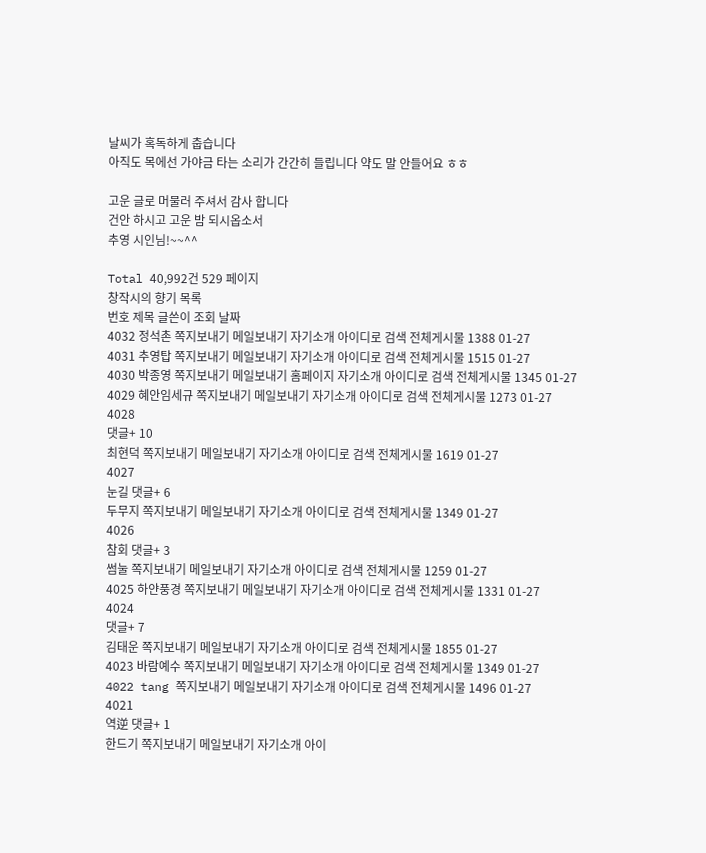날씨가 혹독하게 춥습니다
아직도 목에선 가야금 타는 소리가 간간히 들립니다 약도 말 안들어요 ㅎㅎ

고운 글로 머물러 주셔서 감사 합니다
건안 하시고 고운 밤 되시옵소서
추영 시인님!~~^^

Total 40,992건 529 페이지
창작시의 향기 목록
번호 제목 글쓴이 조회 날짜
4032 정석촌 쪽지보내기 메일보내기 자기소개 아이디로 검색 전체게시물 1388 01-27
4031 추영탑 쪽지보내기 메일보내기 자기소개 아이디로 검색 전체게시물 1515 01-27
4030 박종영 쪽지보내기 메일보내기 홈페이지 자기소개 아이디로 검색 전체게시물 1345 01-27
4029 혜안임세규 쪽지보내기 메일보내기 자기소개 아이디로 검색 전체게시물 1273 01-27
4028
댓글+ 10
최현덕 쪽지보내기 메일보내기 자기소개 아이디로 검색 전체게시물 1619 01-27
4027
눈길 댓글+ 6
두무지 쪽지보내기 메일보내기 자기소개 아이디로 검색 전체게시물 1349 01-27
4026
참회 댓글+ 3
썸눌 쪽지보내기 메일보내기 자기소개 아이디로 검색 전체게시물 1259 01-27
4025 하얀풍경 쪽지보내기 메일보내기 자기소개 아이디로 검색 전체게시물 1331 01-27
4024
댓글+ 7
김태운 쪽지보내기 메일보내기 자기소개 아이디로 검색 전체게시물 1855 01-27
4023 바람예수 쪽지보내기 메일보내기 자기소개 아이디로 검색 전체게시물 1349 01-27
4022 tang 쪽지보내기 메일보내기 자기소개 아이디로 검색 전체게시물 1496 01-27
4021
역逆 댓글+ 1
한드기 쪽지보내기 메일보내기 자기소개 아이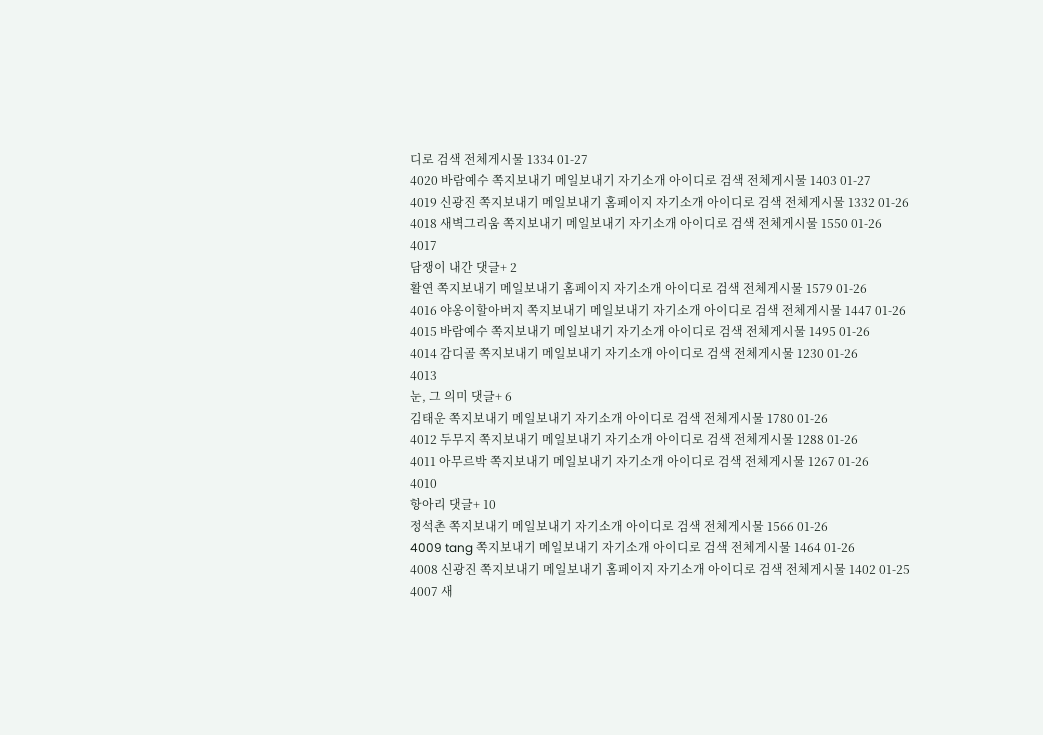디로 검색 전체게시물 1334 01-27
4020 바람예수 쪽지보내기 메일보내기 자기소개 아이디로 검색 전체게시물 1403 01-27
4019 신광진 쪽지보내기 메일보내기 홈페이지 자기소개 아이디로 검색 전체게시물 1332 01-26
4018 새벽그리움 쪽지보내기 메일보내기 자기소개 아이디로 검색 전체게시물 1550 01-26
4017
담쟁이 내간 댓글+ 2
활연 쪽지보내기 메일보내기 홈페이지 자기소개 아이디로 검색 전체게시물 1579 01-26
4016 야옹이할아버지 쪽지보내기 메일보내기 자기소개 아이디로 검색 전체게시물 1447 01-26
4015 바람예수 쪽지보내기 메일보내기 자기소개 아이디로 검색 전체게시물 1495 01-26
4014 감디골 쪽지보내기 메일보내기 자기소개 아이디로 검색 전체게시물 1230 01-26
4013
눈, 그 의미 댓글+ 6
김태운 쪽지보내기 메일보내기 자기소개 아이디로 검색 전체게시물 1780 01-26
4012 두무지 쪽지보내기 메일보내기 자기소개 아이디로 검색 전체게시물 1288 01-26
4011 아무르박 쪽지보내기 메일보내기 자기소개 아이디로 검색 전체게시물 1267 01-26
4010
항아리 댓글+ 10
정석촌 쪽지보내기 메일보내기 자기소개 아이디로 검색 전체게시물 1566 01-26
4009 tang 쪽지보내기 메일보내기 자기소개 아이디로 검색 전체게시물 1464 01-26
4008 신광진 쪽지보내기 메일보내기 홈페이지 자기소개 아이디로 검색 전체게시물 1402 01-25
4007 새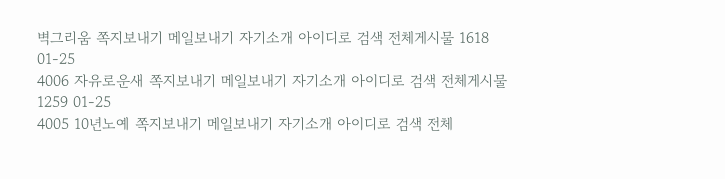벽그리움 쪽지보내기 메일보내기 자기소개 아이디로 검색 전체게시물 1618 01-25
4006 자유로운새 쪽지보내기 메일보내기 자기소개 아이디로 검색 전체게시물 1259 01-25
4005 10년노예 쪽지보내기 메일보내기 자기소개 아이디로 검색 전체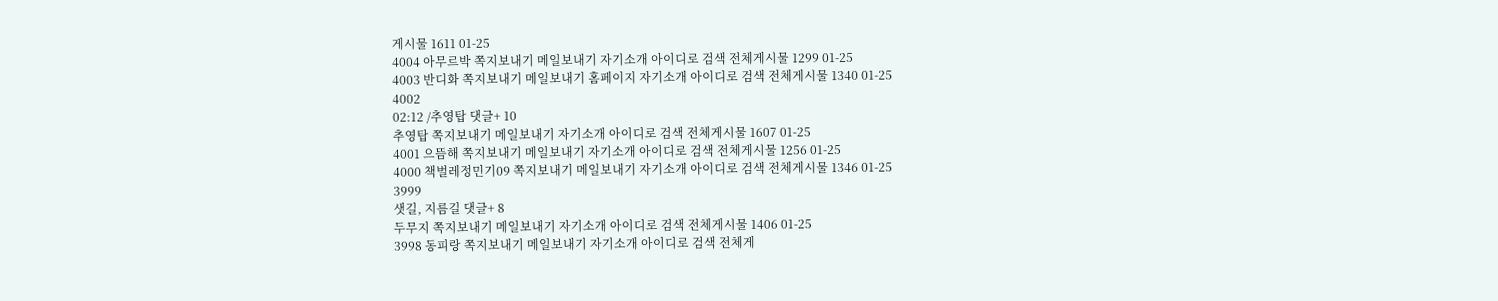게시물 1611 01-25
4004 아무르박 쪽지보내기 메일보내기 자기소개 아이디로 검색 전체게시물 1299 01-25
4003 반디화 쪽지보내기 메일보내기 홈페이지 자기소개 아이디로 검색 전체게시물 1340 01-25
4002
02:12 /추영탑 댓글+ 10
추영탑 쪽지보내기 메일보내기 자기소개 아이디로 검색 전체게시물 1607 01-25
4001 으뜸해 쪽지보내기 메일보내기 자기소개 아이디로 검색 전체게시물 1256 01-25
4000 책벌레정민기09 쪽지보내기 메일보내기 자기소개 아이디로 검색 전체게시물 1346 01-25
3999
샛길, 지름길 댓글+ 8
두무지 쪽지보내기 메일보내기 자기소개 아이디로 검색 전체게시물 1406 01-25
3998 동피랑 쪽지보내기 메일보내기 자기소개 아이디로 검색 전체게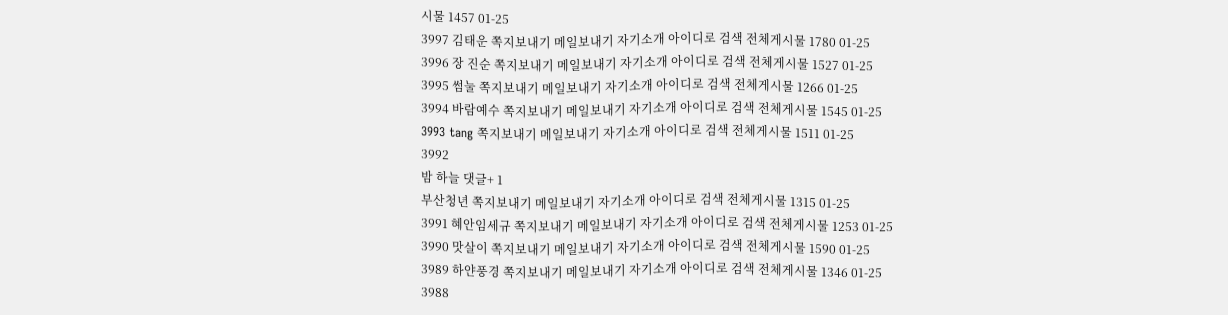시물 1457 01-25
3997 김태운 쪽지보내기 메일보내기 자기소개 아이디로 검색 전체게시물 1780 01-25
3996 장 진순 쪽지보내기 메일보내기 자기소개 아이디로 검색 전체게시물 1527 01-25
3995 썸눌 쪽지보내기 메일보내기 자기소개 아이디로 검색 전체게시물 1266 01-25
3994 바람예수 쪽지보내기 메일보내기 자기소개 아이디로 검색 전체게시물 1545 01-25
3993 tang 쪽지보내기 메일보내기 자기소개 아이디로 검색 전체게시물 1511 01-25
3992
밤 하늘 댓글+ 1
부산청년 쪽지보내기 메일보내기 자기소개 아이디로 검색 전체게시물 1315 01-25
3991 혜안임세규 쪽지보내기 메일보내기 자기소개 아이디로 검색 전체게시물 1253 01-25
3990 맛살이 쪽지보내기 메일보내기 자기소개 아이디로 검색 전체게시물 1590 01-25
3989 하얀풍경 쪽지보내기 메일보내기 자기소개 아이디로 검색 전체게시물 1346 01-25
3988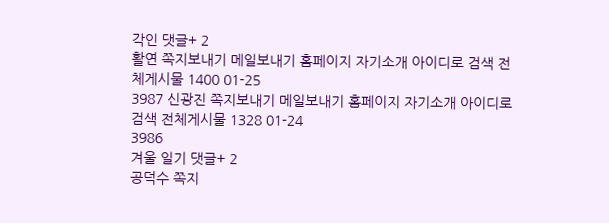각인 댓글+ 2
활연 쪽지보내기 메일보내기 홈페이지 자기소개 아이디로 검색 전체게시물 1400 01-25
3987 신광진 쪽지보내기 메일보내기 홈페이지 자기소개 아이디로 검색 전체게시물 1328 01-24
3986
겨울 일기 댓글+ 2
공덕수 쪽지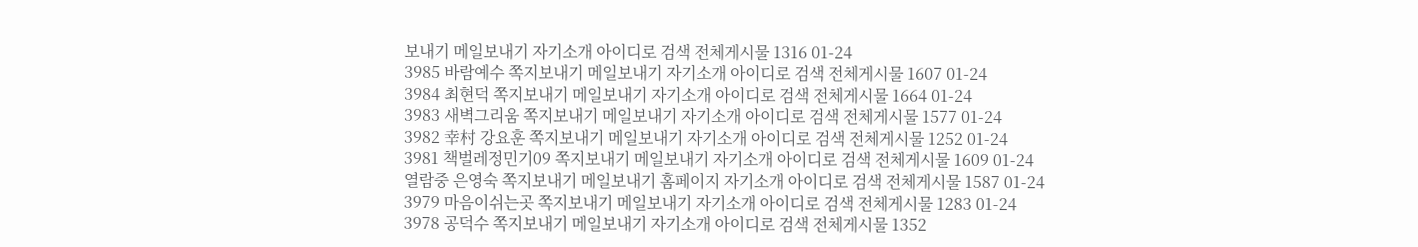보내기 메일보내기 자기소개 아이디로 검색 전체게시물 1316 01-24
3985 바람예수 쪽지보내기 메일보내기 자기소개 아이디로 검색 전체게시물 1607 01-24
3984 최현덕 쪽지보내기 메일보내기 자기소개 아이디로 검색 전체게시물 1664 01-24
3983 새벽그리움 쪽지보내기 메일보내기 자기소개 아이디로 검색 전체게시물 1577 01-24
3982 幸村 강요훈 쪽지보내기 메일보내기 자기소개 아이디로 검색 전체게시물 1252 01-24
3981 책벌레정민기09 쪽지보내기 메일보내기 자기소개 아이디로 검색 전체게시물 1609 01-24
열람중 은영숙 쪽지보내기 메일보내기 홈페이지 자기소개 아이디로 검색 전체게시물 1587 01-24
3979 마음이쉬는곳 쪽지보내기 메일보내기 자기소개 아이디로 검색 전체게시물 1283 01-24
3978 공덕수 쪽지보내기 메일보내기 자기소개 아이디로 검색 전체게시물 1352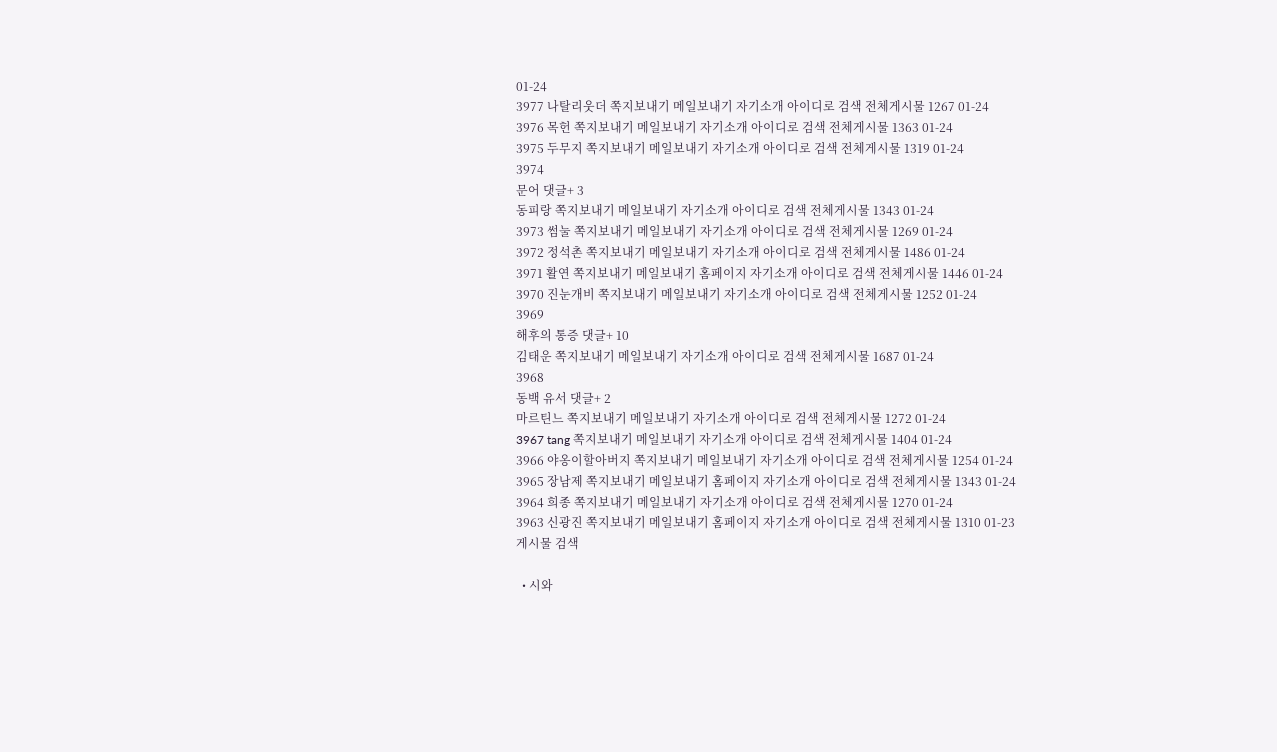01-24
3977 나탈리웃더 쪽지보내기 메일보내기 자기소개 아이디로 검색 전체게시물 1267 01-24
3976 목헌 쪽지보내기 메일보내기 자기소개 아이디로 검색 전체게시물 1363 01-24
3975 두무지 쪽지보내기 메일보내기 자기소개 아이디로 검색 전체게시물 1319 01-24
3974
문어 댓글+ 3
동피랑 쪽지보내기 메일보내기 자기소개 아이디로 검색 전체게시물 1343 01-24
3973 썸눌 쪽지보내기 메일보내기 자기소개 아이디로 검색 전체게시물 1269 01-24
3972 정석촌 쪽지보내기 메일보내기 자기소개 아이디로 검색 전체게시물 1486 01-24
3971 활연 쪽지보내기 메일보내기 홈페이지 자기소개 아이디로 검색 전체게시물 1446 01-24
3970 진눈개비 쪽지보내기 메일보내기 자기소개 아이디로 검색 전체게시물 1252 01-24
3969
해후의 통증 댓글+ 10
김태운 쪽지보내기 메일보내기 자기소개 아이디로 검색 전체게시물 1687 01-24
3968
동백 유서 댓글+ 2
마르틴느 쪽지보내기 메일보내기 자기소개 아이디로 검색 전체게시물 1272 01-24
3967 tang 쪽지보내기 메일보내기 자기소개 아이디로 검색 전체게시물 1404 01-24
3966 야옹이할아버지 쪽지보내기 메일보내기 자기소개 아이디로 검색 전체게시물 1254 01-24
3965 장남제 쪽지보내기 메일보내기 홈페이지 자기소개 아이디로 검색 전체게시물 1343 01-24
3964 희종 쪽지보내기 메일보내기 자기소개 아이디로 검색 전체게시물 1270 01-24
3963 신광진 쪽지보내기 메일보내기 홈페이지 자기소개 아이디로 검색 전체게시물 1310 01-23
게시물 검색

  • 시와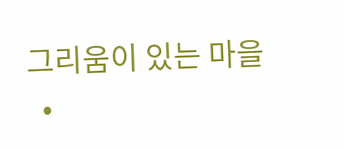그리움이 있는 마을
  •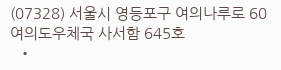(07328) 서울시 영등포구 여의나루로 60 여의도우체국 사서함 645호
  •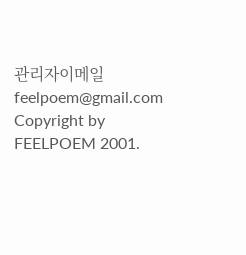관리자이메일 feelpoem@gmail.com
Copyright by FEELPOEM 2001.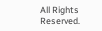All Rights Reserved.